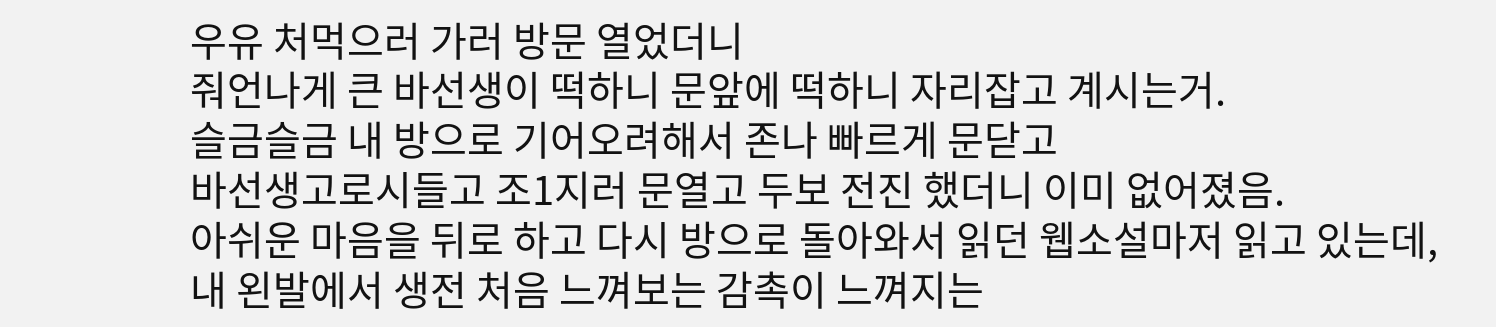우유 처먹으러 가러 방문 열었더니
줘언나게 큰 바선생이 떡하니 문앞에 떡하니 자리잡고 계시는거.
슬금슬금 내 방으로 기어오려해서 존나 빠르게 문닫고
바선생고로시들고 조1지러 문열고 두보 전진 했더니 이미 없어졌음.
아쉬운 마음을 뒤로 하고 다시 방으로 돌아와서 읽던 웹소설마저 읽고 있는데, 내 왼발에서 생전 처음 느껴보는 감촉이 느껴지는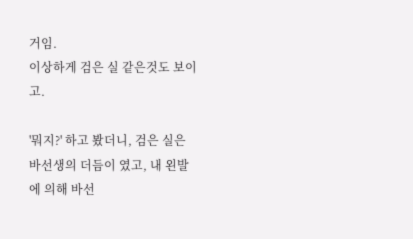거임.
이상하게 검은 실 같은것도 보이고.

'뭐지?' 하고 봤더니, 검은 실은 바선생의 더듬이 였고, 내 왼발에 의해 바선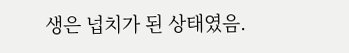생은 넙치가 된 상태였음.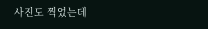사진도 찍었는데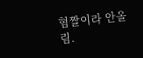혐짤이라 안올림.